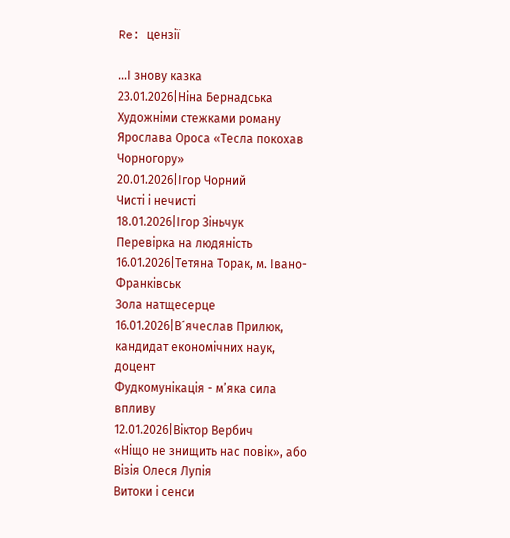Re: цензії

…І знову казка
23.01.2026|Ніна Бернадська
Художніми стежками роману Ярослава Ороса «Тесла покохав Чорногору»
20.01.2026|Ігор Чорний
Чисті і нечисті
18.01.2026|Ігор Зіньчук
Перевірка на людяність
16.01.2026|Тетяна Торак, м. Івано-Франківськ
Зола натщесерце
16.01.2026|В´ячеслав Прилюк, кандидат економічних наук, доцент
Фудкомунікація - м’яка сила впливу
12.01.2026|Віктор Вербич
«Ніщо не знищить нас повік», або Візія Олеся Лупія
Витоки і сенси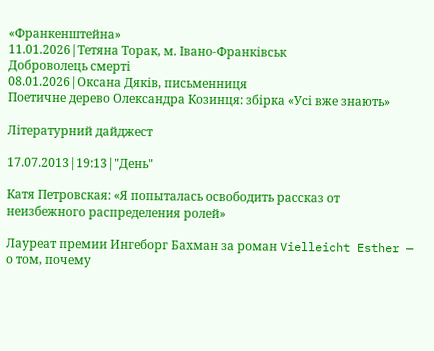«Франкенштейна»
11.01.2026|Тетяна Торак, м. Івано-Франківськ
Доброволець смерті
08.01.2026|Оксана Дяків, письменниця
Поетичне дерево Олександра Козинця: збірка «Усі вже знають»

Літературний дайджест

17.07.2013|19:13|"День"

Катя Петровская: «Я попыталась освободить рассказ от неизбежного распределения ролей»

Лауреат премии Ингеборг Бахман за роман Vielleicht Esther — о том, почему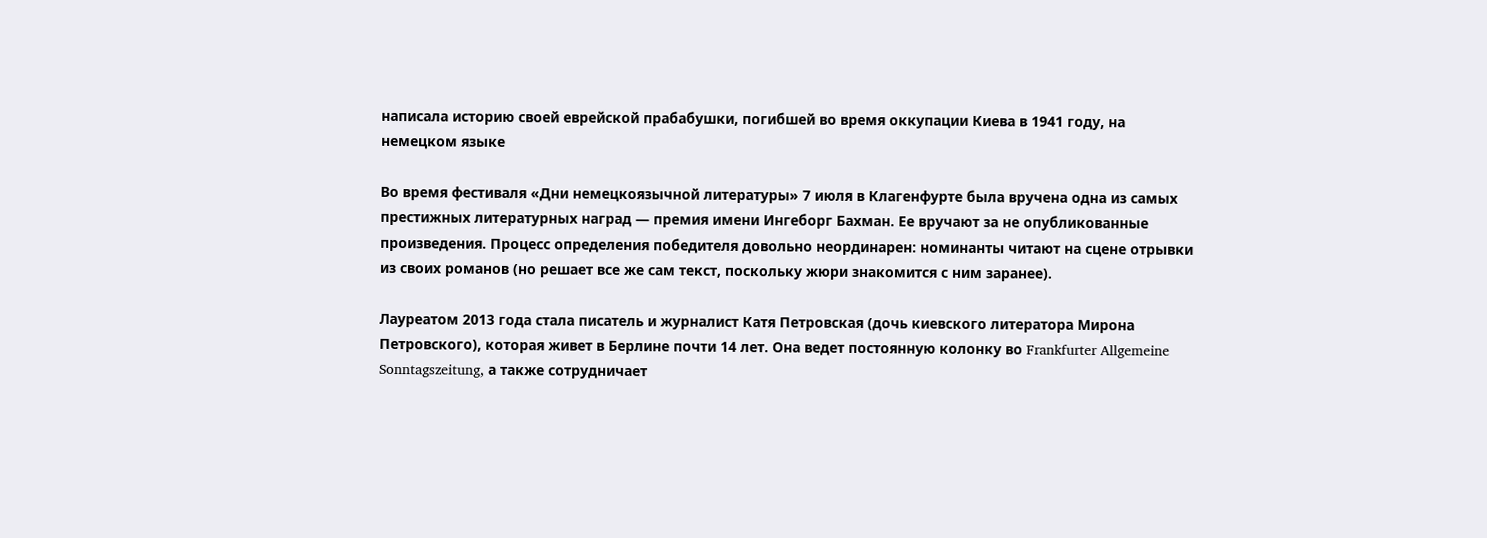написала историю своей еврейской прабабушки, погибшей во время оккупации Киева в 1941 году, на немецком языке

Во время фестиваля «Дни немецкоязычной литературы» 7 июля в Клагенфурте была вручена одна из самых престижных литературных наград — премия имени Ингеборг Бахман. Ее вручают за не опубликованные произведения. Процесс определения победителя довольно неординарен: номинанты читают на сцене отрывки из своих романов (но решает все же сам текст, поскольку жюри знакомится с ним заранее).

Лауреатом 2013 года стала писатель и журналист Катя Петровская (дочь киевского литератора Мирона Петровского), которая живет в Берлине почти 14 лет. Она ведет постоянную колонку во Frankfurter Allgemeine Sonntagszeitung, а также сотрудничает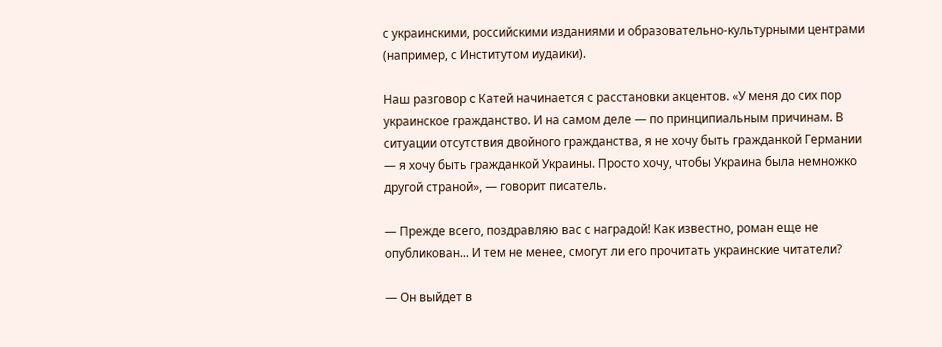с украинскими, российскими изданиями и образовательно-культурными центрами (например, с Институтом иудаики).

Наш разговор c Катей начинается с расстановки акцентов. «У меня до сих пор украинское гражданство. И на самом деле — по принципиальным причинам. В ситуации отсутствия двойного гражданства, я не хочу быть гражданкой Германии — я хочу быть гражданкой Украины. Просто хочу, чтобы Украина была немножко другой страной», — говорит писатель.

— Прежде всего, поздравляю вас с наградой! Как известно, роман еще не опубликован... И тем не менее, смогут ли его прочитать украинские читатели?

— Он выйдет в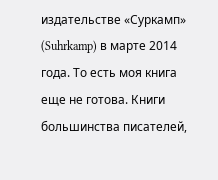издательстве «Суркамп» (Suhrkamp) в марте 2014 года. То есть моя книга еще не готова. Книги большинства писателей,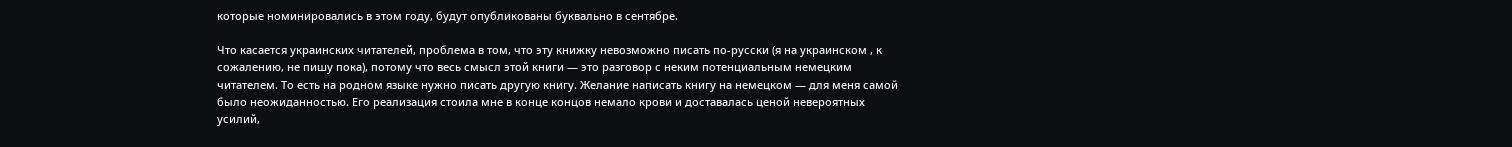которые номинировались в этом году, будут опубликованы буквально в сентябре.

Что касается украинских читателей, проблема в том, что эту книжку невозможно писать по-русски (я на украинском , к сожалению, не пишу пока), потому что весь смысл этой книги — это разговор с неким потенциальным немецким читателем. То есть на родном языке нужно писать другую книгу. Желание написать книгу на немецком — для меня самой было неожиданностью. Его реализация стоила мне в конце концов немало крови и доставалась ценой невероятных усилий,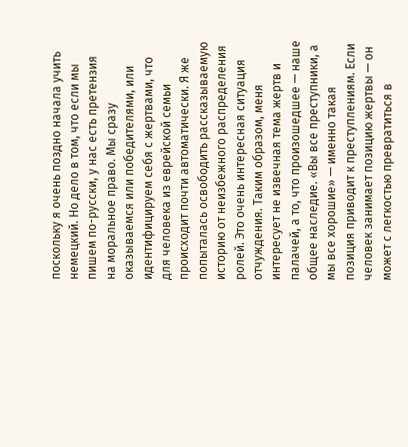поскольку я очень поздно начала учить немецкий. Но дело в том, что если мы пишем по-русски, у нас есть претензия на моральное право. Мы сразу оказываемся или победителями, или идентифицируем себя с жертвами, что для человека из еврейской семьи происходит почти автоматически. Я же попыталась освободить рассказываемую историю от неизбежного распределения ролей. Это очень интересная ситуация отчуждения. Таким образом, меня интересует не извечная тема жертв и палачей, а то, что произошедшее — наше общее наследие. «Вы все преступники, а мы все хорошие» — именно такая позиция приводит к преступлениям. Если человек занимает позицию жертвы — он может с легкостью превратиться в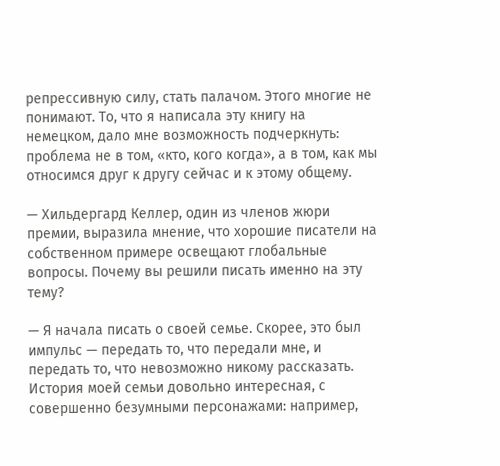репрессивную силу, стать палачом. Этого многие не понимают. То, что я написала эту книгу на немецком, дало мне возможность подчеркнуть: проблема не в том, «кто, кого когда», а в том, как мы относимся друг к другу сейчас и к этому общему.

— Хильдергард Келлер, один из членов жюри премии, выразила мнение, что хорошие писатели на собственном примере освещают глобальные вопросы. Почему вы решили писать именно на эту тему?

— Я начала писать о своей семье. Скорее, это был импульс — передать то, что передали мне, и передать то, что невозможно никому рассказать. История моей семьи довольно интересная, с совершенно безумными персонажами: например,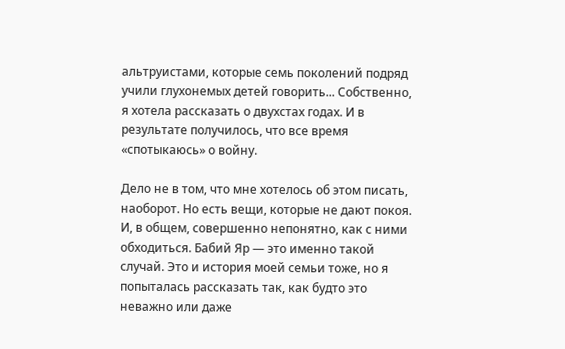альтруистами, которые семь поколений подряд учили глухонемых детей говорить... Собственно, я хотела рассказать о двухстах годах. И в результате получилось, что все время «спотыкаюсь» о войну.

Дело не в том, что мне хотелось об этом писать, наоборот. Но есть вещи, которые не дают покоя. И, в общем, совершенно непонятно, как с ними обходиться. Бабий Яр — это именно такой случай. Это и история моей семьи тоже, но я попыталась рассказать так, как будто это неважно или даже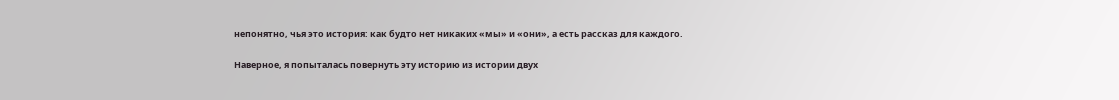непонятно, чья это история: как будто нет никаких «мы» и «они», а есть рассказ для каждого.

Наверное, я попыталась повернуть эту историю из истории двух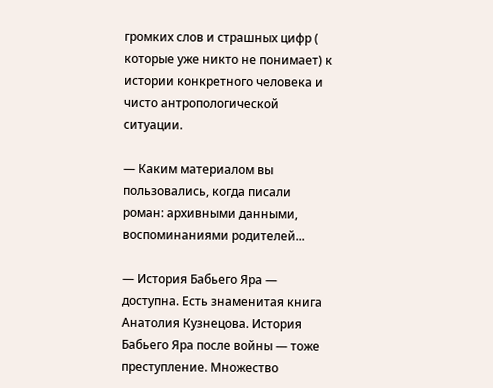громких слов и страшных цифр ( которые уже никто не понимает) к истории конкретного человека и чисто антропологической ситуации.

— Каким материалом вы пользовались, когда писали роман: архивными данными, воспоминаниями родителей...

— История Бабьего Яра — доступна. Есть знаменитая книга Анатолия Кузнецова. История Бабьего Яра после войны — тоже преступление. Множество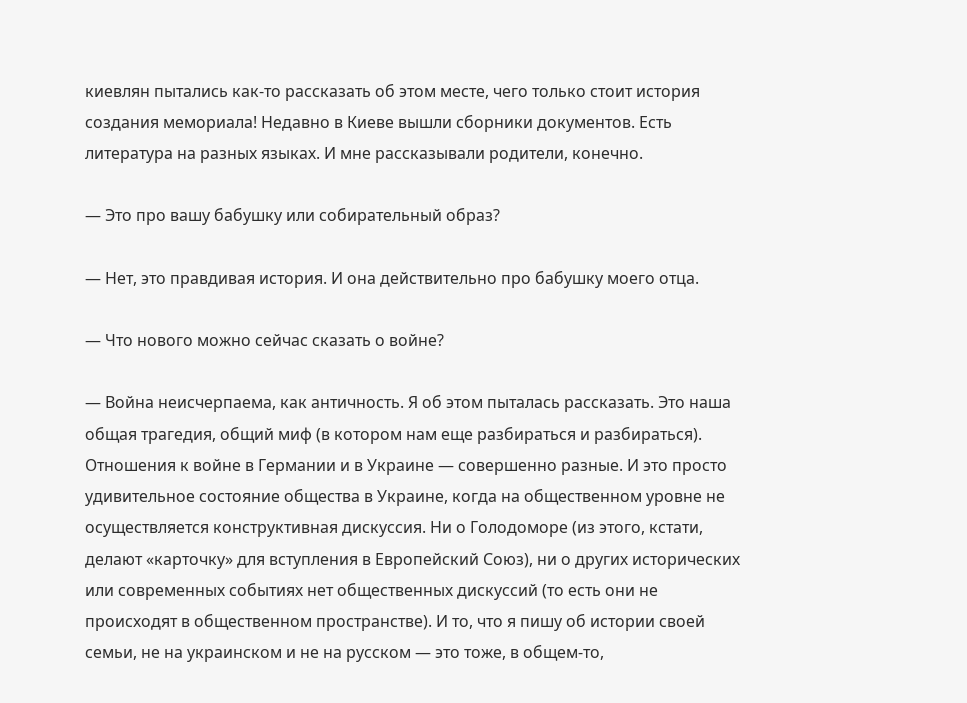киевлян пытались как-то рассказать об этом месте, чего только стоит история создания мемориала! Недавно в Киеве вышли сборники документов. Есть литература на разных языках. И мне рассказывали родители, конечно.

— Это про вашу бабушку или собирательный образ?

— Нет, это правдивая история. И она действительно про бабушку моего отца.

— Что нового можно сейчас сказать о войне?

— Война неисчерпаема, как античность. Я об этом пыталась рассказать. Это наша общая трагедия, общий миф (в котором нам еще разбираться и разбираться). Отношения к войне в Германии и в Украине — совершенно разные. И это просто удивительное состояние общества в Украине, когда на общественном уровне не осуществляется конструктивная дискуссия. Ни о Голодоморе (из этого, кстати, делают «карточку» для вступления в Европейский Союз), ни о других исторических или современных событиях нет общественных дискуссий (то есть они не происходят в общественном пространстве). И то, что я пишу об истории своей семьи, не на украинском и не на русском — это тоже, в общем-то,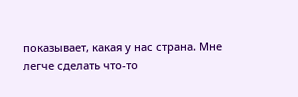показывает, какая у нас страна. Мне легче сделать что-то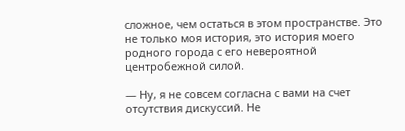сложное, чем остаться в этом пространстве. Это не только моя история, это история моего родного города с его невероятной центробежной силой.

— Ну, я не совсем согласна с вами на счет отсутствия дискуссий. Не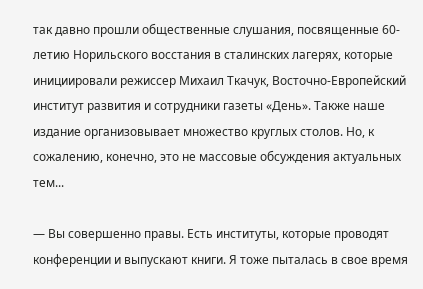так давно прошли общественные слушания, посвященные 60-летию Норильского восстания в сталинских лагерях, которые инициировали режиссер Михаил Ткачук, Восточно-Европейский институт развития и сотрудники газеты «День». Также наше издание организовывает множество круглых столов. Но, к сожалению, конечно, это не массовые обсуждения актуальных тем...

— Вы совершенно правы. Есть институты, которые проводят конференции и выпускают книги. Я тоже пыталась в свое время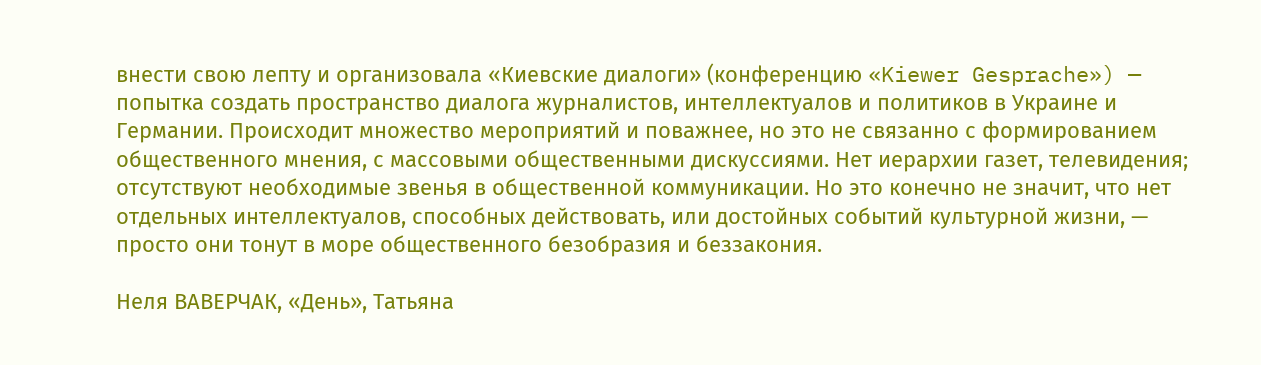внести свою лепту и организовала «Киевские диалоги» (конференцию «Kiewer Gesprache») — попытка создать пространство диалога журналистов, интеллектуалов и политиков в Украине и Германии. Происходит множество мероприятий и поважнее, но это не связанно с формированием общественного мнения, с массовыми общественными дискуссиями. Нет иерархии газет, телевидения; отсутствуют необходимые звенья в общественной коммуникации. Но это конечно не значит, что нет отдельных интеллектуалов, способных действовать, или достойных событий культурной жизни, — просто они тонут в море общественного безобразия и беззакония.

Неля ВАВЕРЧАК, «День», Татьяна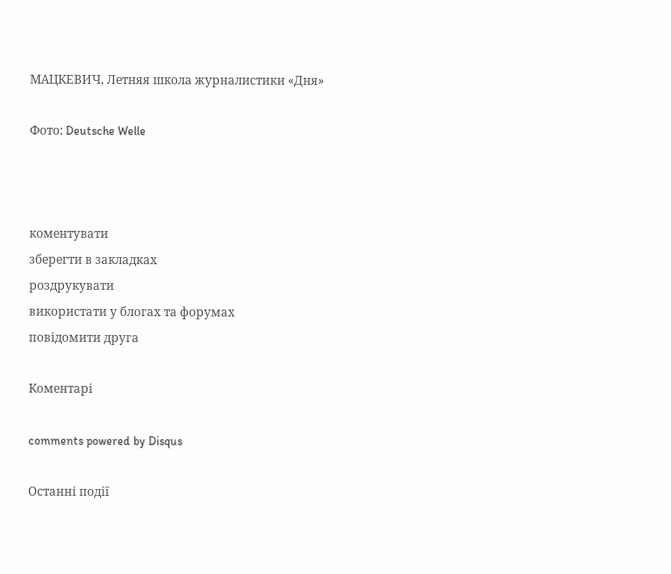МАЦКЕВИЧ, Летняя школа журналистики «Дня»

Фото: Deutsche Welle



коментувати
зберегти в закладках
роздрукувати
використати у блогах та форумах
повідомити друга

Коментарі

comments powered by Disqus

Останні події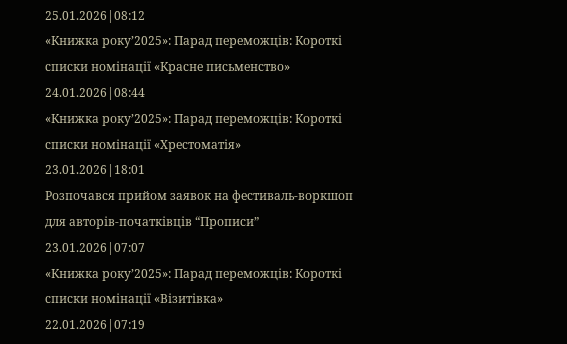25.01.2026|08:12
«Книжка року’2025»: Парад переможців: Короткі списки номінації «Красне письменство»
24.01.2026|08:44
«Книжка року’2025»: Парад переможців: Короткі списки номінації «Хрестоматія»
23.01.2026|18:01
Розпочався прийом заявок на фестиваль-воркшоп для авторів-початківців “Прописи”
23.01.2026|07:07
«Книжка року’2025»: Парад переможців: Короткі списки номінації «Візитівка»
22.01.2026|07:19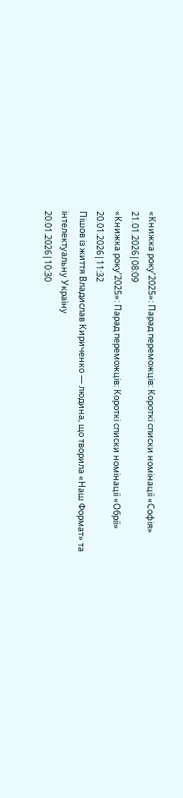«Книжка року’2025»: Парад переможців: Короткі списки номінації «Софія»
21.01.2026|08:09
«Книжка року’2025»: Парад переможців: Короткі списки номінації «Обрії»
20.01.2026|11:32
Пішов із життя Владислав Кириченко — людина, що творила «Наш Формат» та інтелектуальну Україну
20.01.2026|10:30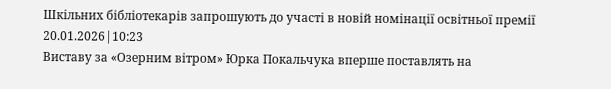Шкільних бібліотекарів запрошують до участі в новій номінації освітньої премії
20.01.2026|10:23
Виставу за «Озерним вітром» Юрка Покальчука вперше поставлять на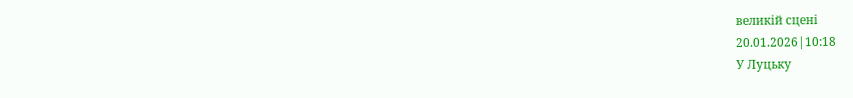великій сцені
20.01.2026|10:18
У Луцьку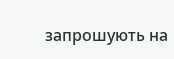запрошують на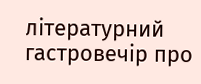літературний гастровечір про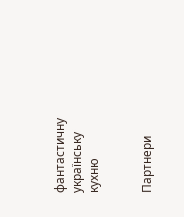фантастичну українську кухню


Партнери